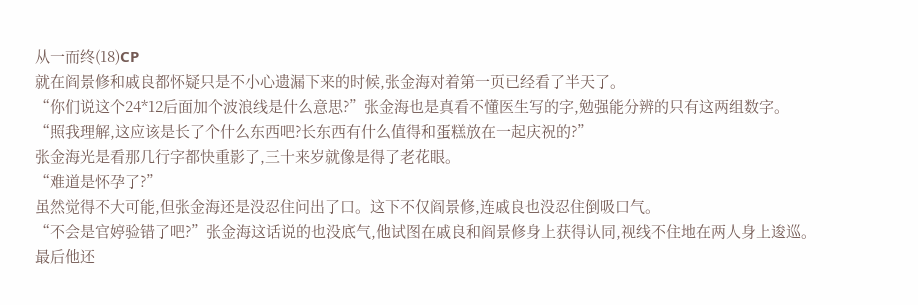从一而终(18)CP
就在阎景修和戚良都怀疑只是不小心遗漏下来的时候,张金海对着第一页已经看了半天了。
“你们说这个24*12后面加个波浪线是什么意思?”张金海也是真看不懂医生写的字,勉强能分辨的只有这两组数字。
“照我理解,这应该是长了个什么东西吧?长东西有什么值得和蛋糕放在一起庆祝的?”
张金海光是看那几行字都快重影了,三十来岁就像是得了老花眼。
“难道是怀孕了?”
虽然觉得不大可能,但张金海还是没忍住问出了口。这下不仅阎景修,连戚良也没忍住倒吸口气。
“不会是官婷验错了吧?”张金海这话说的也没底气,他试图在戚良和阎景修身上获得认同,视线不住地在两人身上逡巡。
最后他还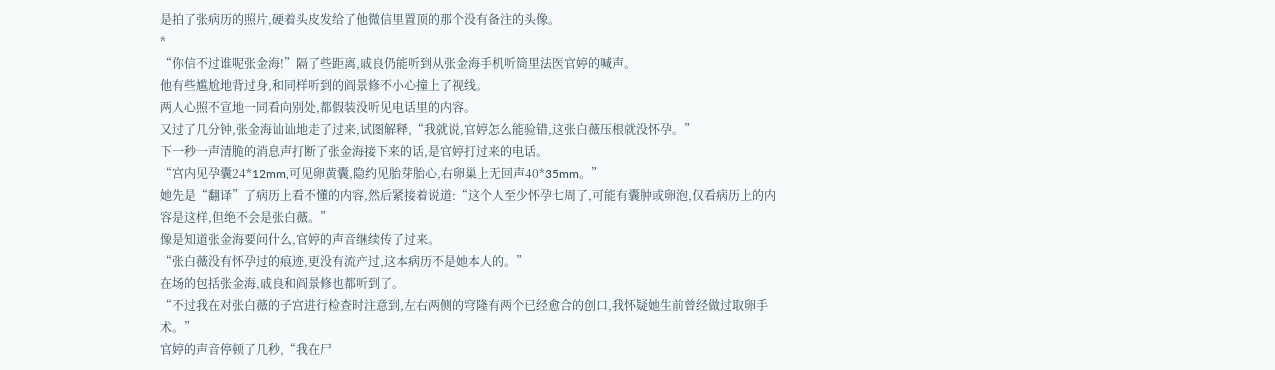是拍了张病历的照片,硬着头皮发给了他微信里置顶的那个没有备注的头像。
*
“你信不过谁呢张金海!”隔了些距离,戚良仍能听到从张金海手机听筒里法医官婷的喊声。
他有些尴尬地背过身,和同样听到的阎景修不小心撞上了视线。
两人心照不宣地一同看向别处,都假装没听见电话里的内容。
又过了几分钟,张金海讪讪地走了过来,试图解释,“我就说,官婷怎么能验错,这张白薇压根就没怀孕。”
下一秒一声清脆的消息声打断了张金海接下来的话,是官婷打过来的电话。
“宫内见孕囊24*12mm,可见卵黄囊,隐约见胎芽胎心,右卵巢上无回声40*35mm。”
她先是“翻译”了病历上看不懂的内容,然后紧接着说道:“这个人至少怀孕七周了,可能有囊肿或卵泡,仅看病历上的内容是这样,但绝不会是张白薇。”
像是知道张金海要问什么,官婷的声音继续传了过来。
“张白薇没有怀孕过的痕迹,更没有流产过,这本病历不是她本人的。”
在场的包括张金海,戚良和阎景修也都听到了。
“不过我在对张白薇的子宫进行检查时注意到,左右两侧的穹隆有两个已经愈合的创口,我怀疑她生前曾经做过取卵手术。”
官婷的声音停顿了几秒,“我在尸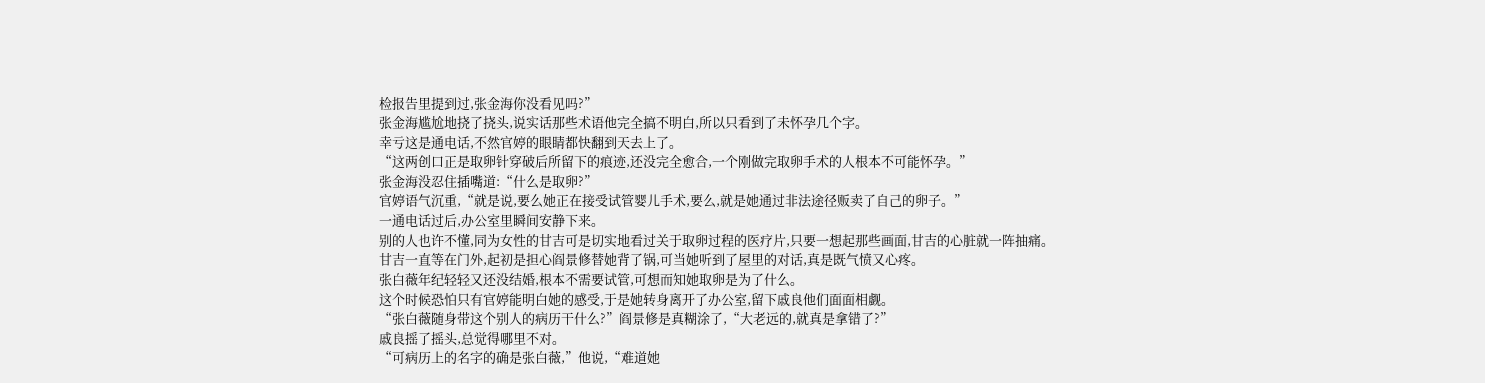检报告里提到过,张金海你没看见吗?”
张金海尴尬地挠了挠头,说实话那些术语他完全搞不明白,所以只看到了未怀孕几个字。
幸亏这是通电话,不然官婷的眼睛都快翻到天去上了。
“这两创口正是取卵针穿破后所留下的痕迹,还没完全愈合,一个刚做完取卵手术的人根本不可能怀孕。”
张金海没忍住插嘴道:“什么是取卵?”
官婷语气沉重,“就是说,要么她正在接受试管婴儿手术,要么,就是她通过非法途径贩卖了自己的卵子。”
一通电话过后,办公室里瞬间安静下来。
别的人也许不懂,同为女性的甘吉可是切实地看过关于取卵过程的医疗片,只要一想起那些画面,甘吉的心脏就一阵抽痛。
甘吉一直等在门外,起初是担心阎景修替她背了锅,可当她听到了屋里的对话,真是既气愤又心疼。
张白薇年纪轻轻又还没结婚,根本不需要试管,可想而知她取卵是为了什么。
这个时候恐怕只有官婷能明白她的感受,于是她转身离开了办公室,留下戚良他们面面相觑。
“张白薇随身带这个别人的病历干什么?”阎景修是真糊涂了,“大老远的,就真是拿错了?”
戚良摇了摇头,总觉得哪里不对。
“可病历上的名字的确是张白薇,”他说,“难道她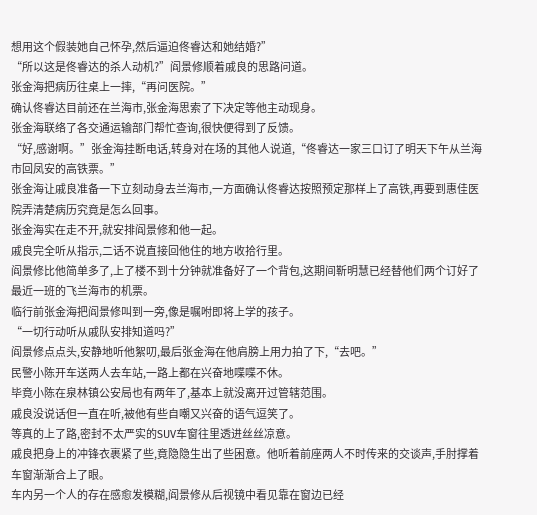想用这个假装她自己怀孕,然后逼迫佟睿达和她结婚?”
“所以这是佟睿达的杀人动机?”阎景修顺着戚良的思路问道。
张金海把病历往桌上一摔,“再问医院。”
确认佟睿达目前还在兰海市,张金海思索了下决定等他主动现身。
张金海联络了各交通运输部门帮忙查询,很快便得到了反馈。
“好,感谢啊。”张金海挂断电话,转身对在场的其他人说道,“佟睿达一家三口订了明天下午从兰海市回凤安的高铁票。”
张金海让戚良准备一下立刻动身去兰海市,一方面确认佟睿达按照预定那样上了高铁,再要到惠佳医院弄清楚病历究竟是怎么回事。
张金海实在走不开,就安排阎景修和他一起。
戚良完全听从指示,二话不说直接回他住的地方收拾行里。
阎景修比他简单多了,上了楼不到十分钟就准备好了一个背包,这期间靳明慧已经替他们两个订好了最近一班的飞兰海市的机票。
临行前张金海把阎景修叫到一旁,像是嘱咐即将上学的孩子。
“一切行动听从戚队安排知道吗?”
阎景修点点头,安静地听他絮叨,最后张金海在他肩膀上用力拍了下,“去吧。”
民警小陈开车送两人去车站,一路上都在兴奋地喋喋不休。
毕竟小陈在泉林镇公安局也有两年了,基本上就没离开过管辖范围。
戚良没说话但一直在听,被他有些自嘲又兴奋的语气逗笑了。
等真的上了路,密封不太严实的SUV车窗往里透进丝丝凉意。
戚良把身上的冲锋衣裹紧了些,竟隐隐生出了些困意。他听着前座两人不时传来的交谈声,手肘撑着车窗渐渐合上了眼。
车内另一个人的存在感愈发模糊,阎景修从后视镜中看见靠在窗边已经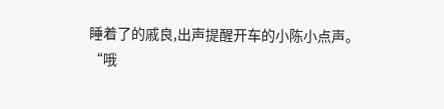睡着了的戚良,出声提醒开车的小陈小点声。
“哦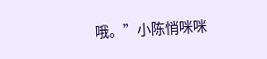哦。”小陈悄咪咪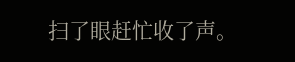扫了眼赶忙收了声。